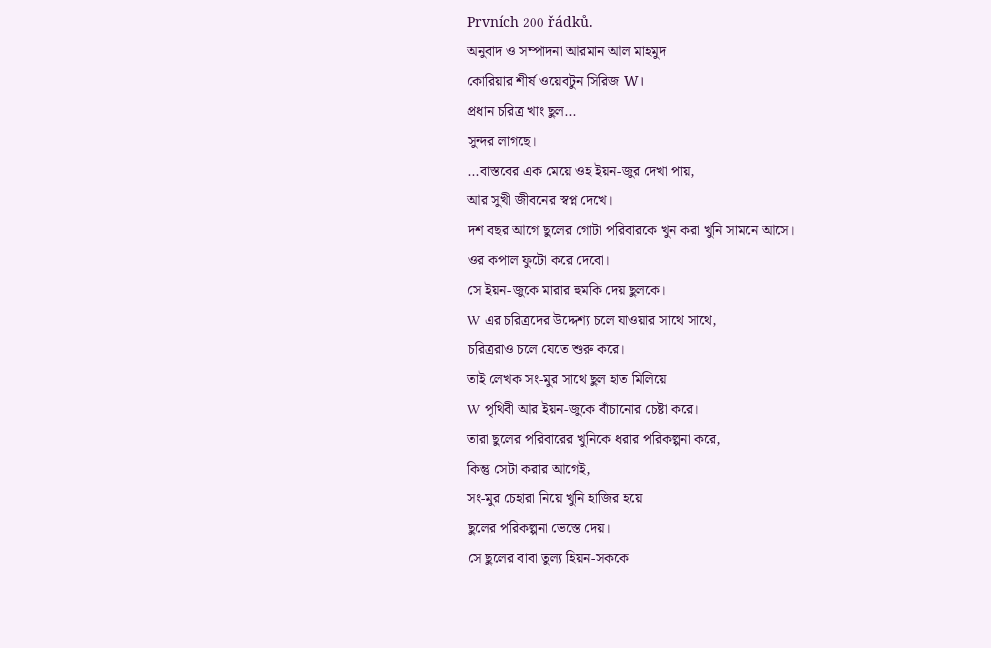Prvních 200 řádků.
অনুবাদ ও সম্পাদনা আরমান আল মাহমুদ
কোরিয়ার শীর্ষ ওয়েবটুন সিরিজ W।
প্রধান চরিত্র খাং ছুল...
সুন্দর লাগছে।
...বাস্তবের এক মেয়ে ওহ ইয়ন-জুর দেখা পায়,
আর সুখী জীবনের স্বপ্ন দেখে।
দশ বছর আগে ছুলের গোটা পরিবারকে খুন করা খুনি সামনে আসে।
ওর কপাল ফুটো করে দেবো।
সে ইয়ন-জুকে মারার হুমকি দেয় ছুলকে।
W এর চরিত্রদের উদ্দেশ্য চলে যাওয়ার সাথে সাথে,
চরিত্ররাও চলে যেতে শুরু করে।
তাই লেখক সং-মুর সাথে ছুল হাত মিলিয়ে
W পৃথিবী আর ইয়ন-জুকে বাঁচানোর চেষ্টা করে।
তারা ছুলের পরিবারের খুনিকে ধরার পরিকল্পনা করে,
কিন্তু সেটা করার আগেই,
সং-মুর চেহারা নিয়ে খুনি হাজির হয়ে
ছুলের পরিকল্পনা ভেস্তে দেয়।
সে ছুলের বাবা তুল্য হিয়ন-সককে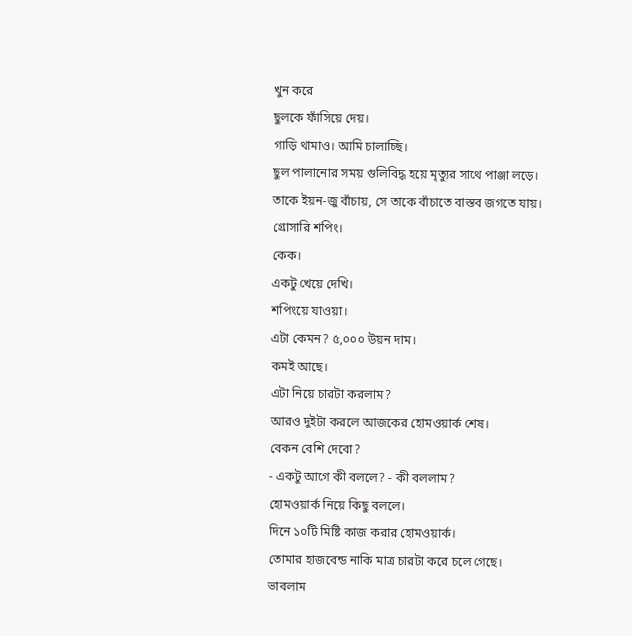খুন করে
ছুলকে ফাঁসিয়ে দেয়।
গাড়ি থামাও। আমি চালাচ্ছি।
ছুল পালানোর সময় গুলিবিদ্ধ হয়ে মৃত্যুর সাথে পাঞ্জা লড়ে।
তাকে ইয়ন-জু বাঁচায়, সে তাকে বাঁচাতে বাস্তব জগতে যায়।
গ্রোসারি শপিং।
কেক।
একটু খেয়ে দেখি।
শপিংয়ে যাওয়া।
এটা কেমন? ৫,০০০ উয়ন দাম।
কমই আছে।
এটা নিয়ে চারটা করলাম?
আরও দুইটা করলে আজকের হোমওয়ার্ক শেষ।
বেকন বেশি দেবো?
- একটু আগে কী বললে? - কী বললাম?
হোমওয়ার্ক নিয়ে কিছু বললে।
দিনে ১০টি মিষ্টি কাজ করার হোমওয়ার্ক।
তোমার হাজবেন্ড নাকি মাত্র চারটা করে চলে গেছে।
ভাবলাম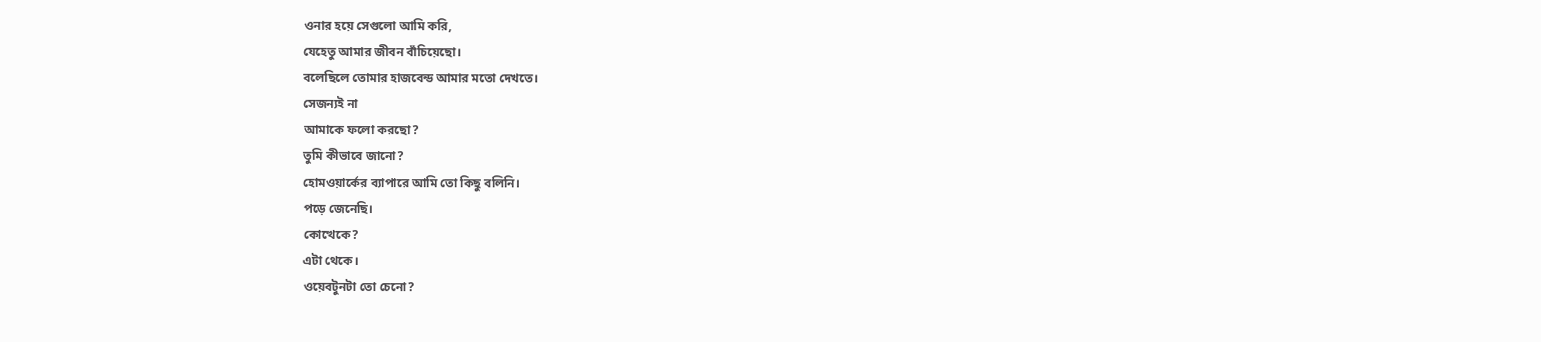ওনার হয়ে সেগুলো আমি করি,
যেহেতু আমার জীবন বাঁচিয়েছো।
বলেছিলে তোমার হাজবেন্ড আমার মতো দেখতে।
সেজন্যই না
আমাকে ফলো করছো?
তুমি কীভাবে জানো?
হোমওয়ার্কের ব্যাপারে আমি তো কিছু বলিনি।
পড়ে জেনেছি।
কোত্থেকে?
এটা থেকে।
ওয়েবটুনটা তো চেনো?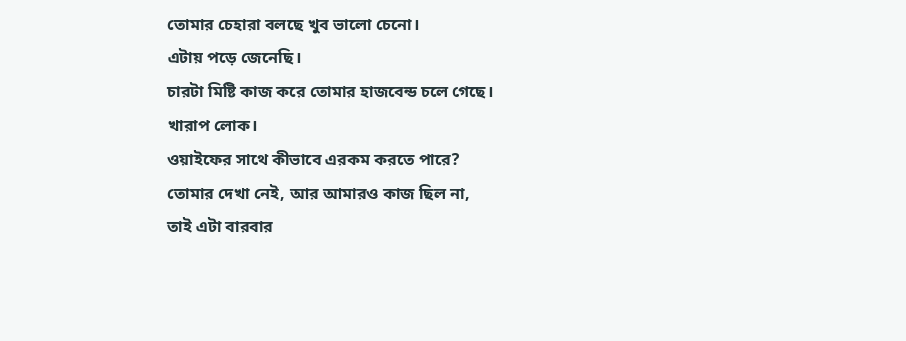তোমার চেহারা বলছে খুব ভালো চেনো।
এটায় পড়ে জেনেছি।
চারটা মিষ্টি কাজ করে তোমার হাজবেন্ড চলে গেছে।
খারাপ লোক।
ওয়াইফের সাথে কীভাবে এরকম করতে পারে?
তোমার দেখা নেই, আর আমারও কাজ ছিল না,
তাই এটা বারবার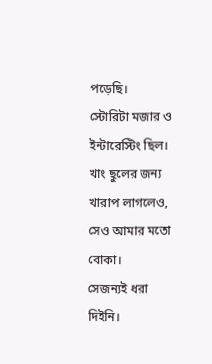পড়েছি।
স্টোরিটা মজার ও ইন্টারেস্টিং ছিল।
খাং ছুলের জন্য খারাপ লাগলেও, সেও আমার মতো
বোকা।
সেজন্যই ধরা দিইনি।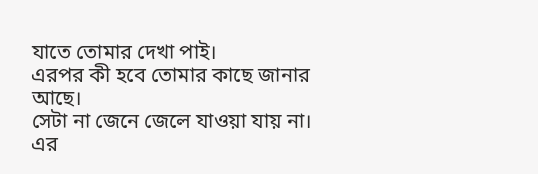যাতে তোমার দেখা পাই।
এরপর কী হবে তোমার কাছে জানার আছে।
সেটা না জেনে জেলে যাওয়া যায় না।
এর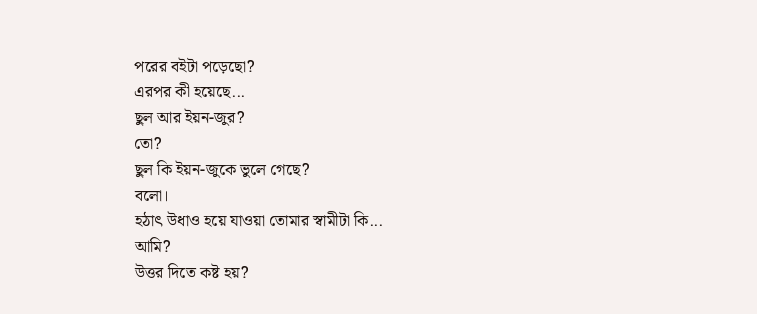পরের বইটা পড়েছো?
এরপর কী হয়েছে...
ছুল আর ইয়ন-জুর?
তো?
ছুল কি ইয়ন-জুকে ভুলে গেছে?
বলো।
হঠাৎ উধাও হয়ে যাওয়া তোমার স্বামীটা কি...
আমি?
উত্তর দিতে কষ্ট হয়?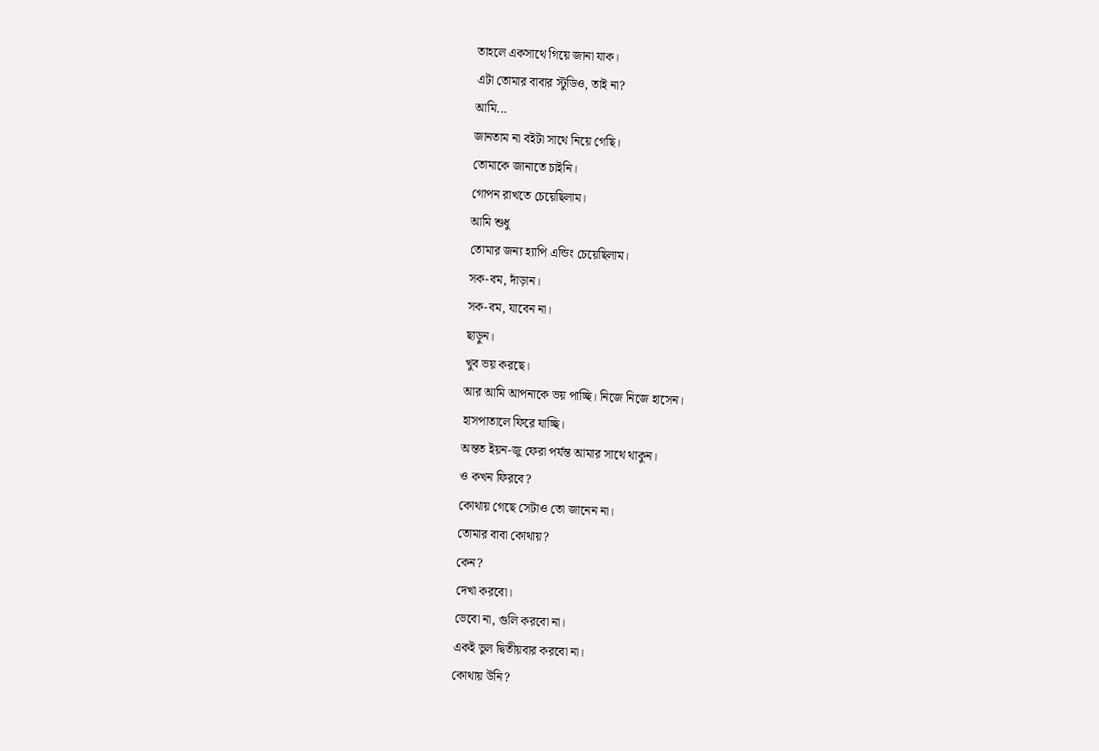তাহলে একসাথে গিয়ে জানা যাক।
এটা তোমার বাবার স্টুডিও, তাই না?
আমি...
জানতাম না বইটা সাথে নিয়ে গেছি।
তোমাকে জানাতে চাইনি।
গোপন রাখতে চেয়েছিলাম।
আমি শুধু
তোমার জন্য হ্যাপি এন্ডিং চেয়েছিলাম।
সক-বম, দাঁড়ান।
সক-বম, যাবেন না।
ছাড়ুন।
খুব ভয় করছে।
আর আমি আপনাকে ভয় পাচ্ছি। নিজে নিজে হাসেন।
হাসপাতালে ফিরে যাচ্ছি।
অন্তত ইয়ন-জু ফেরা পর্যন্ত আমার সাথে থাকুন।
ও কখন ফিরবে?
কোথায় গেছে সেটাও তো জানেন না।
তোমার বাবা কোথায়?
কেন?
দেখা করবো।
ভেবো না, গুলি করবো না।
একই ভুল দ্বিতীয়বার করবো না।
কোথায় উনি?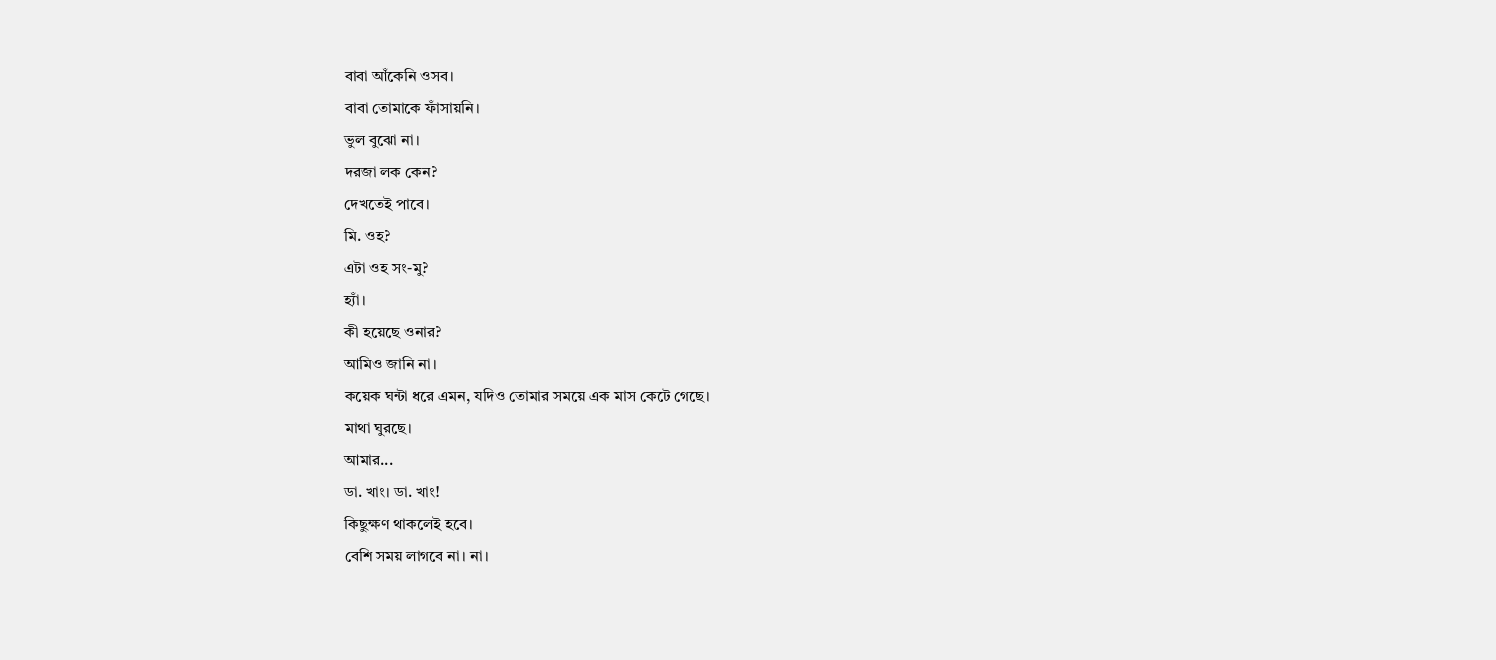বাবা আঁকেনি ওসব।
বাবা তোমাকে ফাঁসায়নি।
ভুল বুঝো না।
দরজা লক কেন?
দেখতেই পাবে।
মি. ওহ?
এটা ওহ সং-মু?
হ্যাঁ।
কী হয়েছে ওনার?
আমিও জানি না।
কয়েক ঘন্টা ধরে এমন, যদিও তোমার সময়ে এক মাস কেটে গেছে।
মাথা ঘুরছে।
আমার...
ডা. খাং। ডা. খাং!
কিছুক্ষণ থাকলেই হবে।
বেশি সময় লাগবে না। না।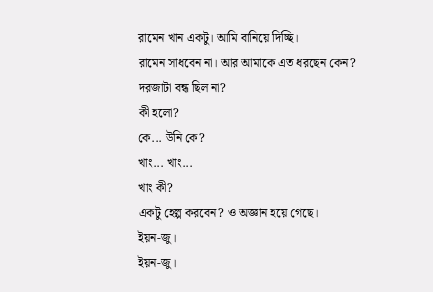রামেন খান একটু। আমি বানিয়ে দিচ্ছি।
রামেন সাধবেন না। আর আমাকে এত ধরছেন কেন?
দরজাটা বন্ধ ছিল না?
কী হলো?
কে... উনি কে?
খাং... খাং...
খাং কী?
একটু হেল্প করবেন? ও অজ্ঞান হয়ে গেছে।
ইয়ন-জু।
ইয়ন-জু।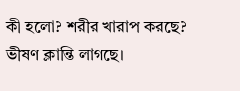কী হলো? শরীর খারাপ করছে?
ভীষণ ক্লান্তি লাগছে।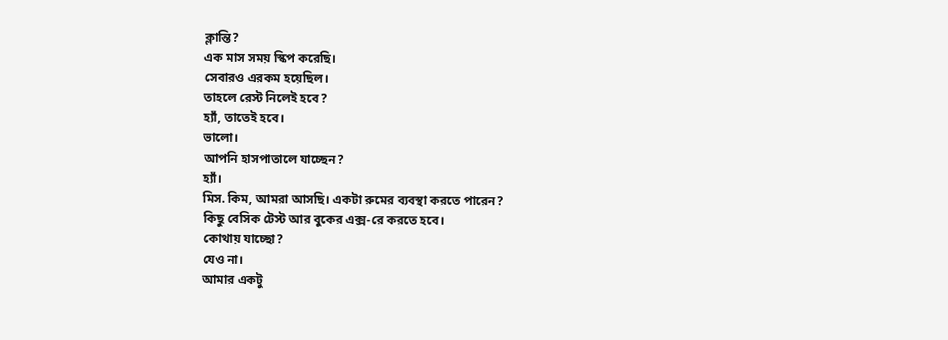ক্লান্তি?
এক মাস সময় স্কিপ করেছি।
সেবারও এরকম হয়েছিল।
তাহলে রেস্ট নিলেই হবে?
হ্যাঁ, তাতেই হবে।
ভালো।
আপনি হাসপাতালে যাচ্ছেন?
হ্যাঁ।
মিস. কিম, আমরা আসছি। একটা রুমের ব্যবস্থা করতে পারেন?
কিছু বেসিক টেস্ট আর বুকের এক্স-রে করতে হবে।
কোথায় যাচ্ছো?
যেও না।
আমার একটু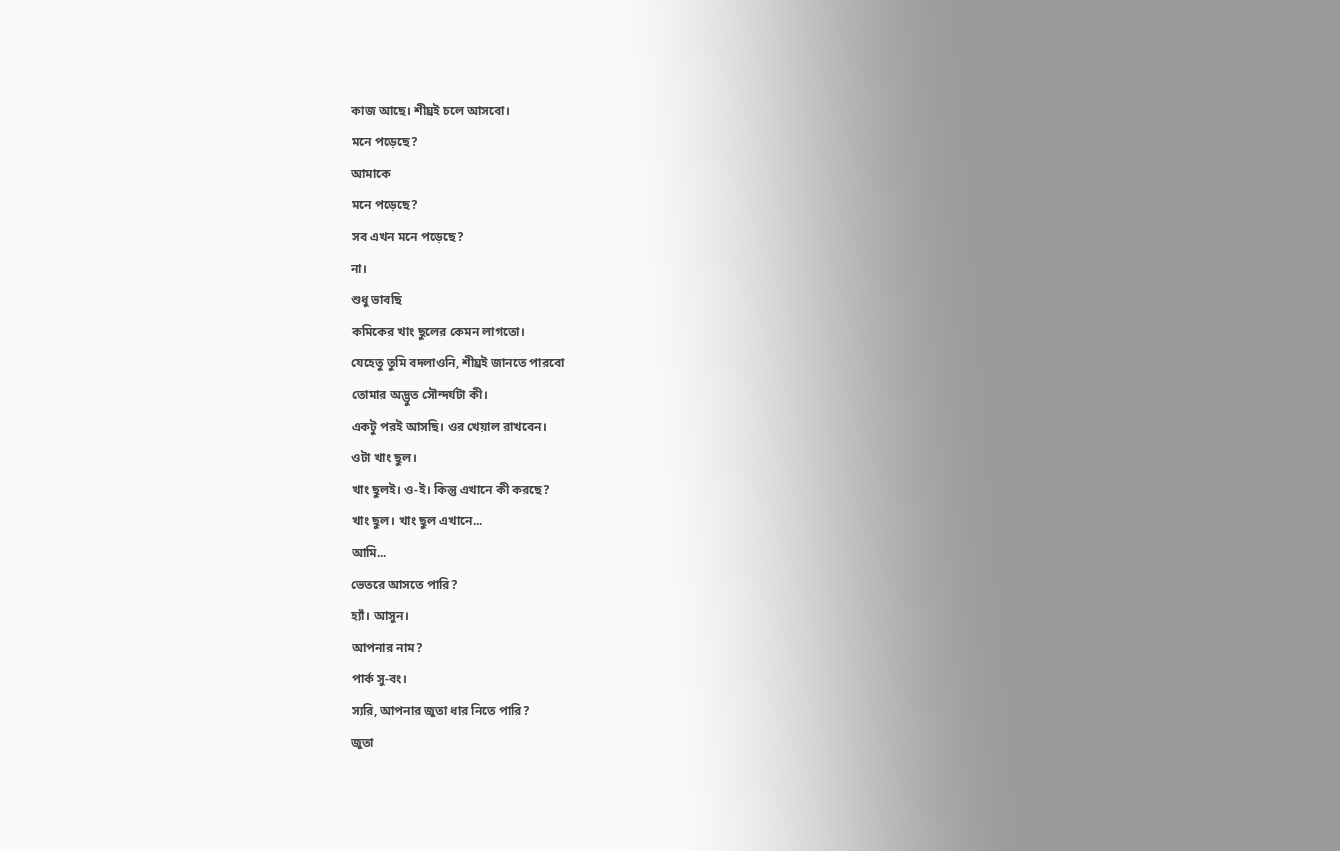কাজ আছে। শীঘ্রই চলে আসবো।
মনে পড়েছে?
আমাকে
মনে পড়েছে?
সব এখন মনে পড়েছে?
না।
শুধু ভাবছি
কমিকের খাং ছুলের কেমন লাগতো।
যেহেতু তুমি বদলাওনি, শীঘ্রই জানতে পারবো
তোমার অদ্ভুত সৌন্দর্যটা কী।
একটু পরই আসছি। ওর খেয়াল রাখবেন।
ওটা খাং ছুল।
খাং ছুলই। ও-ই। কিন্তু এখানে কী করছে?
খাং ছুল। খাং ছুল এখানে...
আমি...
ভেতরে আসতে পারি?
হ্যাঁ। আসুন।
আপনার নাম?
পার্ক সু-বং।
স্যরি, আপনার জুতা ধার নিতে পারি?
জুতা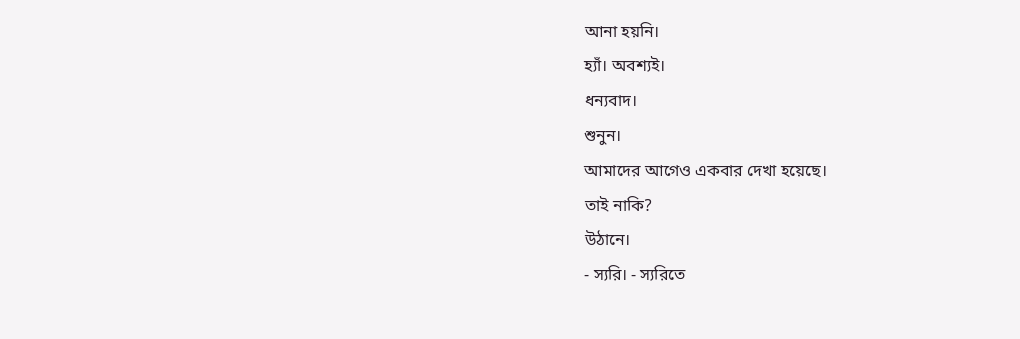আনা হয়নি।
হ্যাঁ। অবশ্যই।
ধন্যবাদ।
শুনুন।
আমাদের আগেও একবার দেখা হয়েছে।
তাই নাকি?
উঠানে।
- স্যরি। - স্যরিতে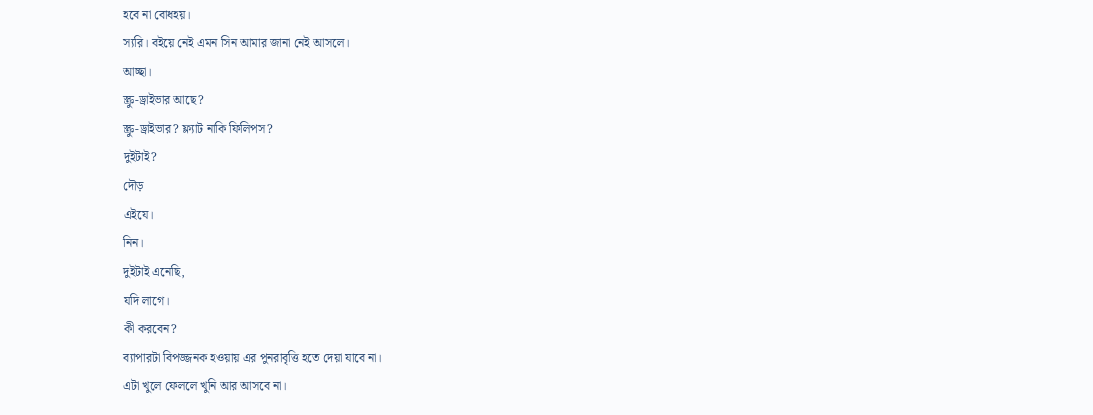হবে না বোধহয়।
স্যরি। বইয়ে নেই এমন সিন আমার জানা নেই আসলে।
আচ্ছা।
স্ক্রু-ড্রাইভার আছে?
স্ক্রু-ড্রাইভার? ফ্ল্যাট নাকি ফিলিপস?
দুইটাই?
দৌড়
এইযে।
নিন।
দুইটাই এনেছি,
যদি লাগে।
কী করবেন?
ব্যাপারটা বিপজ্জনক হওয়ায় এর পুনরাবৃত্তি হতে দেয়া যাবে না।
এটা খুলে ফেললে খুনি আর আসবে না।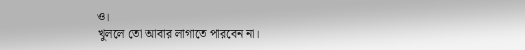ও।
খুললে তো আবার লাগাতে পারবেন না।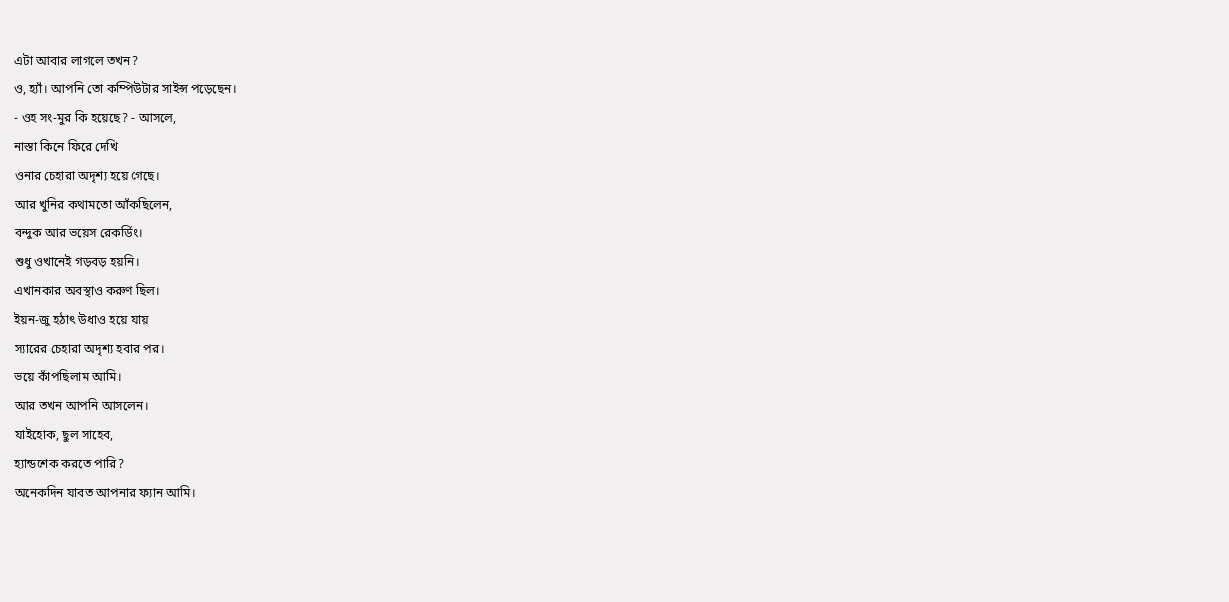এটা আবার লাগলে তখন?
ও, হ্যাঁ। আপনি তো কম্পিউটার সাইন্স পড়েছেন।
- ওহ সং-মুর কি হয়েছে? - আসলে,
নাস্তা কিনে ফিরে দেখি
ওনার চেহারা অদৃশ্য হয়ে গেছে।
আর খুনির কথামতো আঁকছিলেন,
বন্দুক আর ভয়েস রেকর্ডিং।
শুধু ওখানেই গড়বড় হয়নি।
এখানকার অবস্থাও করুণ ছিল।
ইয়ন-জু হঠাৎ উধাও হয়ে যায়
স্যারের চেহারা অদৃশ্য হবার পর।
ভয়ে কাঁপছিলাম আমি।
আর তখন আপনি আসলেন।
যাইহোক, ছুল সাহেব,
হ্যান্ডশেক করতে পারি?
অনেকদিন যাবত আপনার ফ্যান আমি।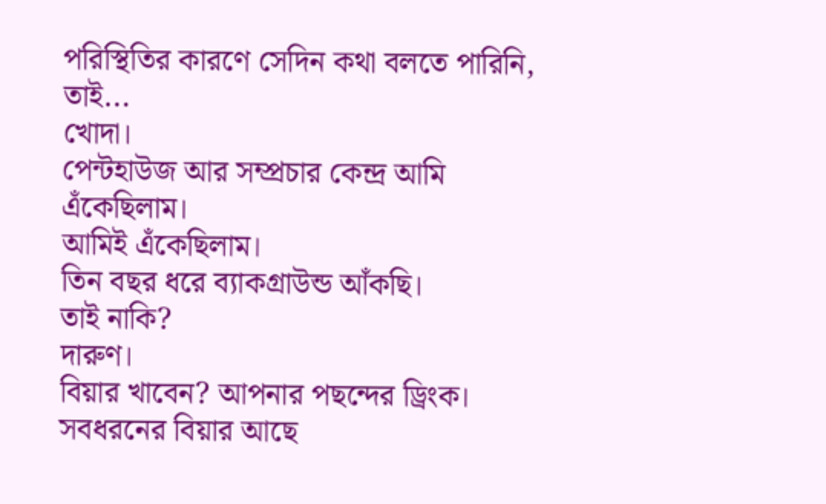পরিস্থিতির কারণে সেদিন কথা বলতে পারিনি,
তাই...
খোদা।
পেন্টহাউজ আর সম্প্রচার কেন্দ্র আমি এঁকেছিলাম।
আমিই এঁকেছিলাম।
তিন বছর ধরে ব্যাকগ্রাউন্ড আঁকছি।
তাই নাকি?
দারুণ।
বিয়ার খাবেন? আপনার পছন্দের ড্রিংক। সবধরনের বিয়ার আছে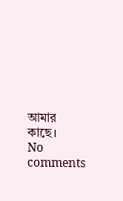আমার কাছে।
No comments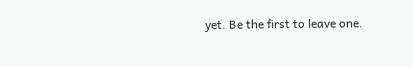yet. Be the first to leave one.